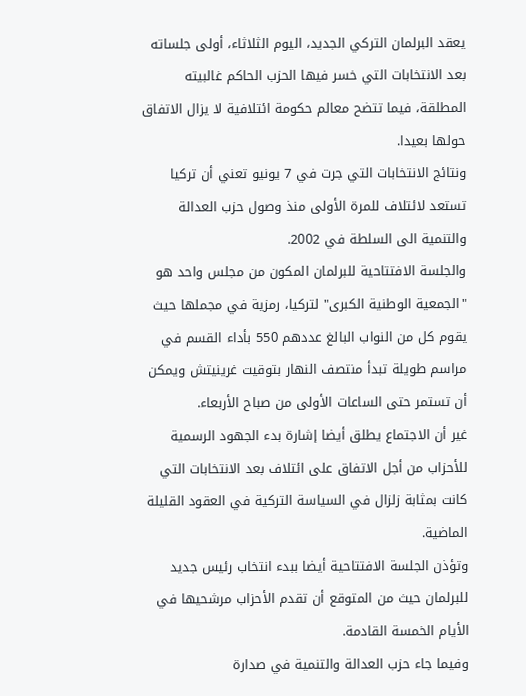يعقد البرلمان التركي الجديد، اليوم الثلاثاء، أولى جلساته بعد الانتخابات التي خسر فيها الحزب الحاكم غالبيته المطلقة، فيما تتضح معالم حكومة ائتلافية لا يزال الاتفاق حولها بعيدا.
ونتائج الانتخابات التي جرت في 7 يونيو تعني أن تركيا تستعد لائتلاف للمرة الأولى منذ وصول حزب العدالة والتنمية الى السلطة في 2002.
والجلسة الافتتاحية للبرلمان المكون من مجلس واحد هو "الجمعية الوطنية الكبرى" لتركيا، رمزية في مجملها حيث يقوم كل من النواب البالغ عددهم 550 بأداء القسم في مراسم طويلة تبدأ منتصف النهار بتوقيت غرينيتش ويمكن أن تستمر حتى الساعات الأولى من صباح الأربعاء.
غير أن الاجتماع يطلق أيضا إشارة بدء الجهود الرسمية للأحزاب من أجل الاتفاق على ائتلاف بعد الانتخابات التي كانت بمثابة زلزال في السياسة التركية في العقود القليلة الماضية.
وتؤذن الجلسة الافتتاحية أيضا ببدء انتخاب رئيس جديد للبرلمان حيث من المتوقع أن تقدم الأحزاب مرشحيها في الأيام الخمسة القادمة.
وفيما جاء حزب العدالة والتنمية في صدارة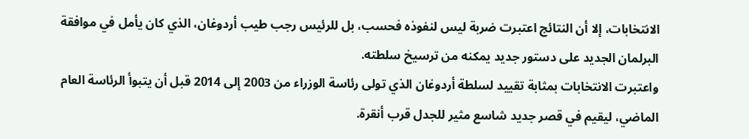الانتخابات، إلا أن النتائج اعتبرت ضربة ليس لنفوذه فحسب، بل للرئيس رجب طيب أردوغان، الذي كان يأمل في موافقة البرلمان الجديد على دستور جديد يمكنه من ترسيخ سلطته.
واعتبرت الانتخابات بمثابة تقييد لسلطة أردوغان الذي تولى رئاسة الوزراء من 2003 إلى 2014 قبل أن يتبوأ الرئاسة العام الماضي، ليقيم في قصر جديد شاسع مثير للجدل قرب أنقرة.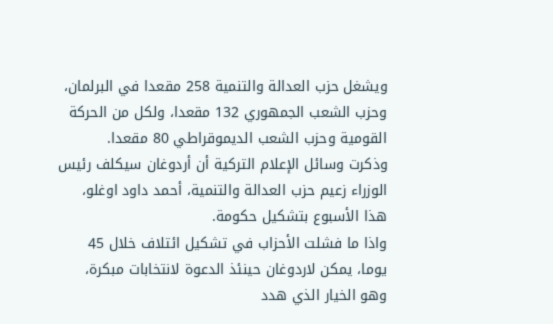ويشغل حزب العدالة والتنمية 258 مقعدا في البرلمان، وحزب الشعب الجمهوري 132 مقعدا، ولكل من الحركة القومية وحزب الشعب الديموقراطي 80 مقعدا.
وذكرت وسائل الإعلام التركية أن أردوغان سيكلف رئيس الوزراء زعيم حزب العدالة والتنمية، أحمد داود اوغلو، هذا الأسبوع بتشكيل حكومة.
واذا ما فشلت الأحزاب في تشكيل ائتلاف خلال 45 يوما، يمكن لاردوغان حينئذ الدعوة لانتخابات مبكرة، وهو الخيار الذي هدد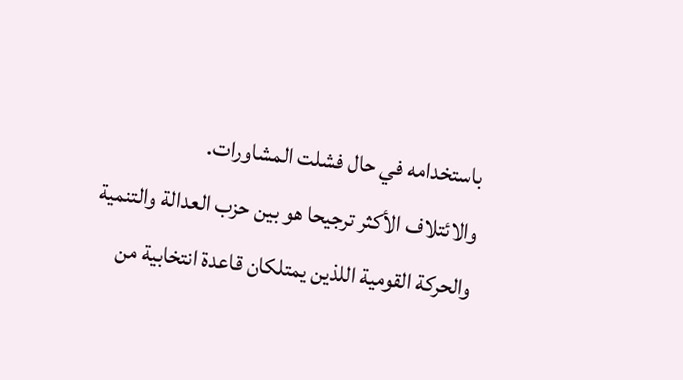باستخدامه في حال فشلت المشاورات.
والائتلاف الأكثر ترجيحا هو بين حزب العدالة والتنمية والحركة القومية اللذين يمتلكان قاعدة انتخابية من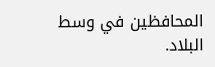المحافظين في وسط البلاد.